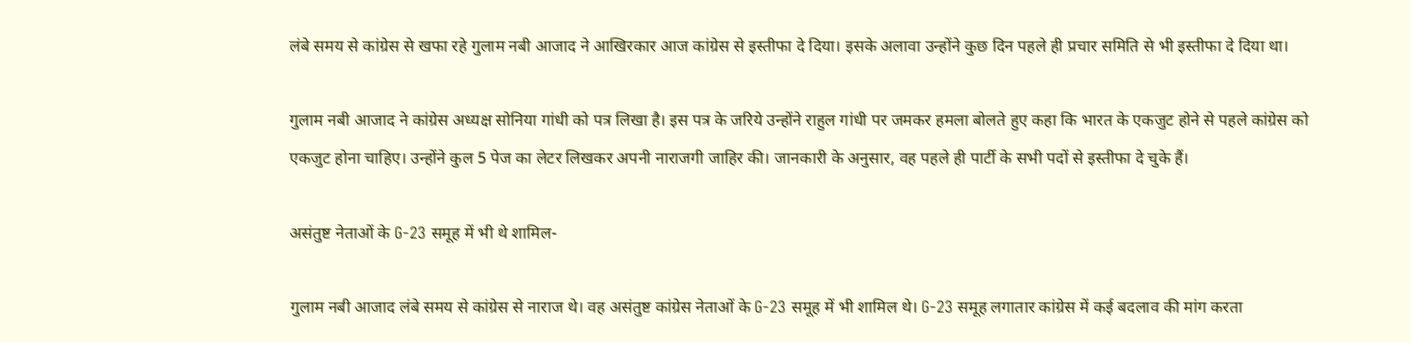लंबे समय से कांग्रेस से खफा रहे गुलाम नबी आजाद ने आखिरकार आज कांग्रेस से इस्तीफा दे दिया। इसके अलावा उन्होंने कुछ दिन पहले ही प्रचार समिति से भी इस्तीफा दे दिया था।

गुलाम नबी आजाद ने कांग्रेस अध्यक्ष सोनिया गांधी को पत्र लिखा है। इस पत्र के जरिये उन्होंने राहुल गांधी पर जमकर हमला बोलते हुए कहा कि भारत के एकजुट होने से पहले कांग्रेस को एकजुट होना चाहिए। उन्होंने कुल 5 पेज का लेटर लिखकर अपनी नाराजगी जाहिर की। जानकारी के अनुसार, वह पहले ही पार्टी के सभी पदों से इस्तीफा दे चुके हैं।

असंतुष्ट नेताओं के G-23 समूह में भी थे शामिल-

गुलाम नबी आजाद लंबे समय से कांग्रेस से नाराज थे। वह असंतुष्ट कांग्रेस नेताओं के G-23 समूह में भी शामिल थे। G-23 समूह लगातार कांग्रेस में कई बदलाव की मांग करता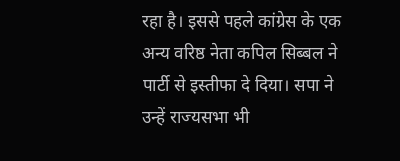रहा है। इससे पहले कांग्रेस के एक अन्य वरिष्ठ नेता कपिल सिब्बल ने पार्टी से इस्तीफा दे दिया। सपा ने उन्हें राज्यसभा भी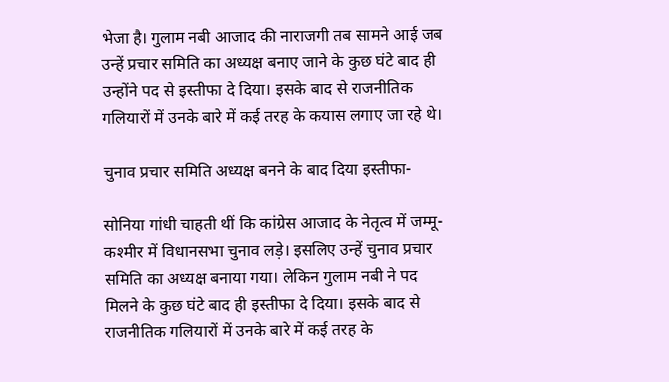भेजा है। गुलाम नबी आजाद की नाराजगी तब सामने आई जब उन्हें प्रचार समिति का अध्यक्ष बनाए जाने के कुछ घंटे बाद ही उन्होंने पद से इस्तीफा दे दिया। इसके बाद से राजनीतिक गलियारों में उनके बारे में कई तरह के कयास लगाए जा रहे थे।

चुनाव प्रचार समिति अध्यक्ष बनने के बाद दिया इस्तीफा-

सोनिया गांधी चाहती थीं कि कांग्रेस आजाद के नेतृत्व में जम्मू-कश्मीर में विधानसभा चुनाव लड़े। इसलिए उन्हें चुनाव प्रचार समिति का अध्यक्ष बनाया गया। लेकिन गुलाम नबी ने पद मिलने के कुछ घंटे बाद ही इस्तीफा दे दिया। इसके बाद से राजनीतिक गलियारों में उनके बारे में कई तरह के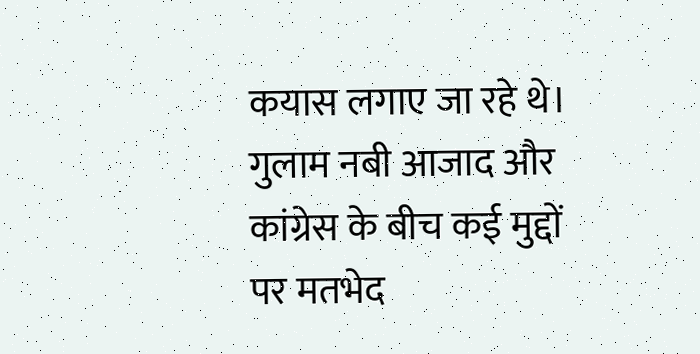कयास लगाए जा रहे थे। गुलाम नबी आजाद और कांग्रेस के बीच कई मुद्दों पर मतभेद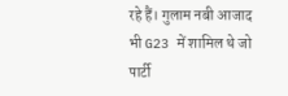रहे हैं। गुलाम नबी आजाद भी G23 में शामिल थे जो पार्टी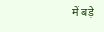में बड़े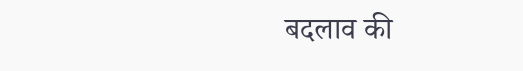बदलाव की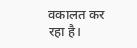वकालत कर रहा है।